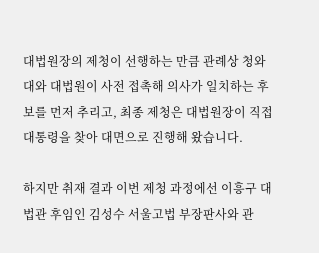대법원장의 제청이 선행하는 만큼 관례상 청와대와 대법원이 사전 접촉해 의사가 일치하는 후보를 먼저 추리고, 최종 제청은 대법원장이 직접 대통령을 찾아 대면으로 진행해 왔습니다.

하지만 취재 결과 이번 제청 과정에선 이흥구 대법관 후임인 김성수 서울고법 부장판사와 관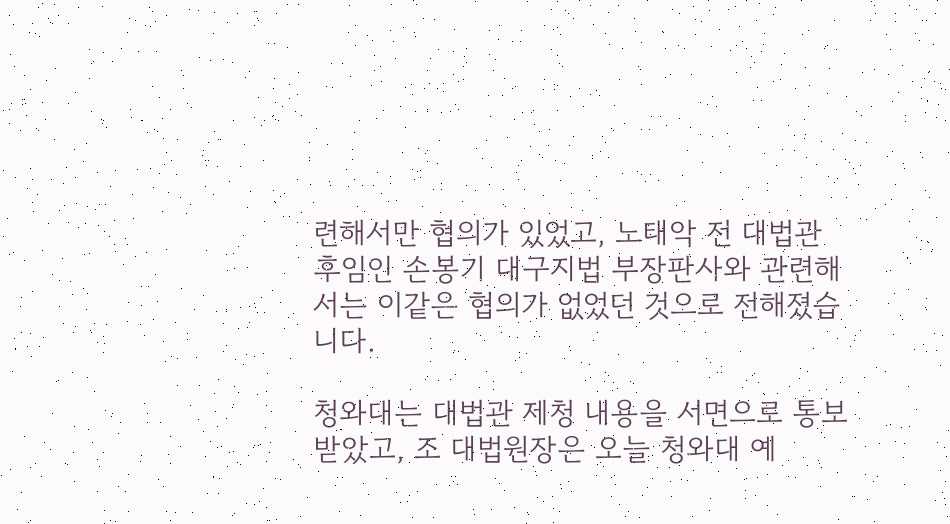련해서만 협의가 있었고, 노태악 전 대법관 후임인 손봉기 대구지법 부장판사와 관련해서는 이같은 협의가 없었던 것으로 전해졌습니다.

청와대는 대법관 제청 내용을 서면으로 통보받았고, 조 대법원장은 오늘 청와대 예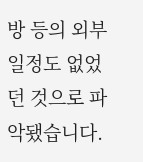방 등의 외부 일정도 없었던 것으로 파악됐습니다.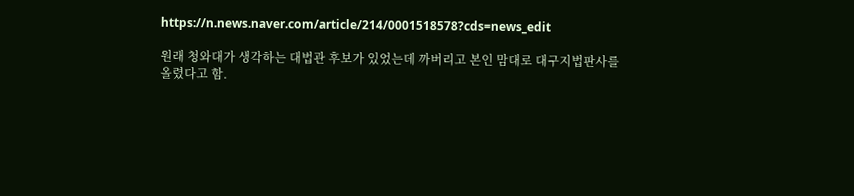https://n.news.naver.com/article/214/0001518578?cds=news_edit

원래 청와대가 생각하는 대법관 후보가 있었는데 까버리고 본인 맘대로 대구지법판사를 올렸다고 함.